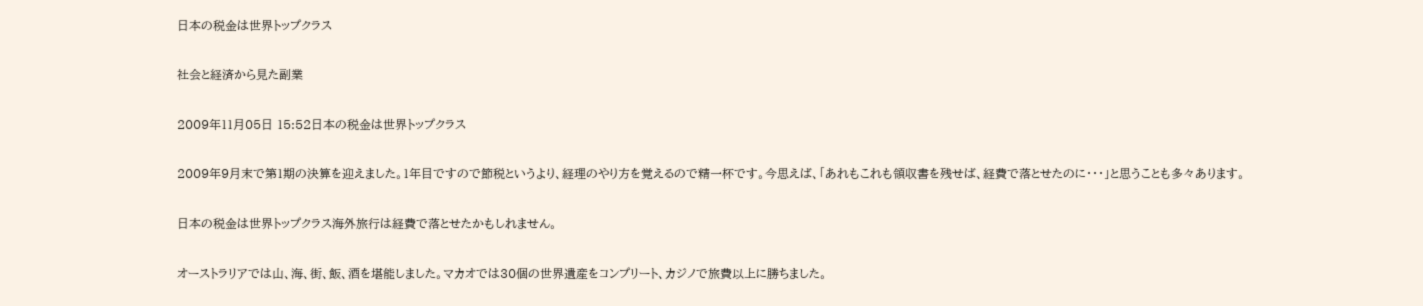日本の税金は世界トップクラス

社会と経済から見た副業

2009年11月05日 15:52日本の税金は世界トップクラス

2009年9月末で第1期の決算を迎えました。1年目ですので節税というより、経理のやり方を覚えるので精一杯です。今思えば、「あれもこれも領収書を残せば、経費で落とせたのに・・・」と思うことも多々あります。

日本の税金は世界トップクラス海外旅行は経費で落とせたかもしれません。

オーストラリアでは山、海、街、飯、酒を堪能しました。マカオでは30個の世界遺産をコンプリート、カジノで旅費以上に勝ちました。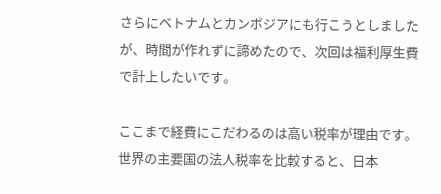さらにベトナムとカンボジアにも行こうとしましたが、時間が作れずに諦めたので、次回は福利厚生費で計上したいです。

ここまで経費にこだわるのは高い税率が理由です。世界の主要国の法人税率を比較すると、日本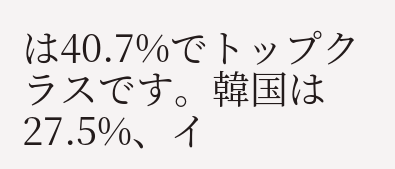は40.7%でトップクラスです。韓国は27.5%、イ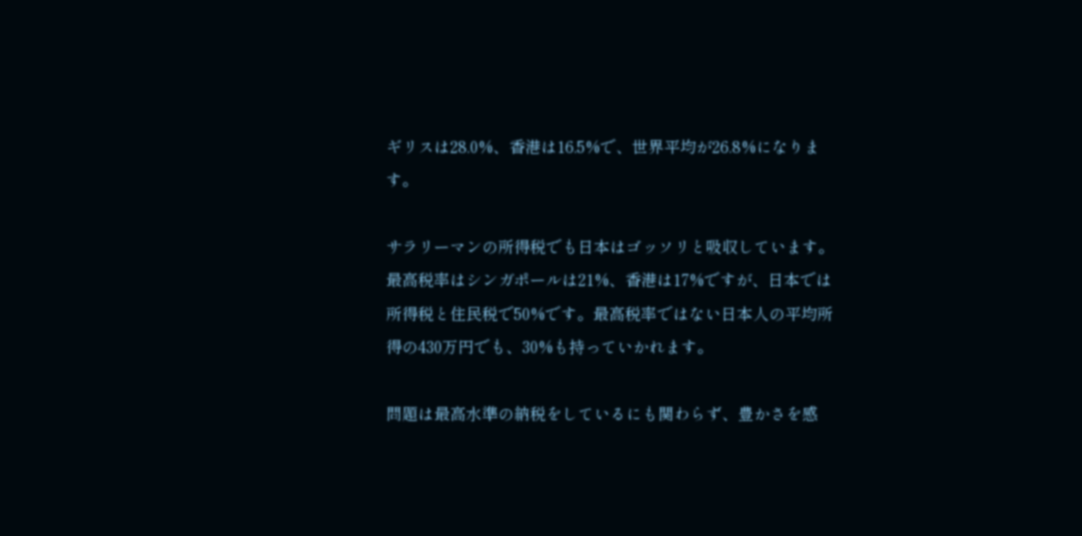ギリスは28.0%、香港は16.5%で、世界平均が26.8%になります。

サラリーマンの所得税でも日本はゴッソリと吸収しています。最高税率はシンガポールは21%、香港は17%ですが、日本では所得税と住民税で50%です。最高税率ではない日本人の平均所得の430万円でも、30%も持っていかれます。

問題は最高水準の納税をしているにも関わらず、豊かさを感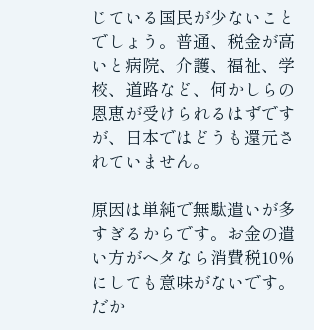じている国民が少ないことでしょう。普通、税金が高いと病院、介護、福祉、学校、道路など、何かしらの恩恵が受けられるはずですが、日本ではどうも還元されていません。

原因は単純で無駄遣いが多すぎるからです。お金の遣い方がヘタなら消費税10%にしても意味がないです。だか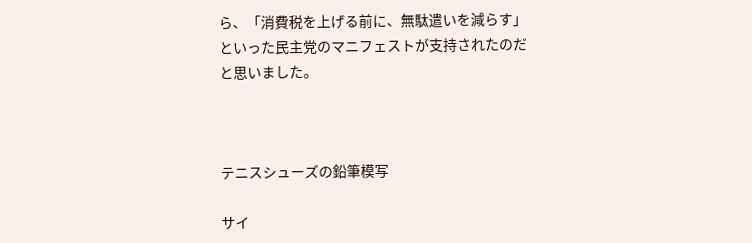ら、「消費税を上げる前に、無駄遣いを減らす」といった民主党のマニフェストが支持されたのだと思いました。



テニスシューズの鉛筆模写

サイ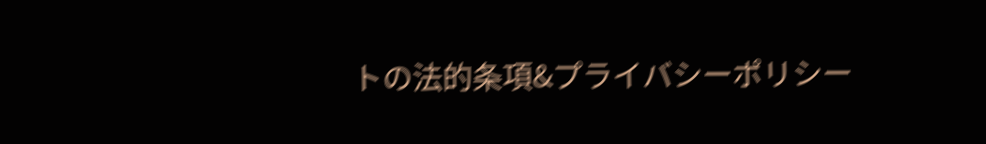トの法的条項&プライバシーポリシー